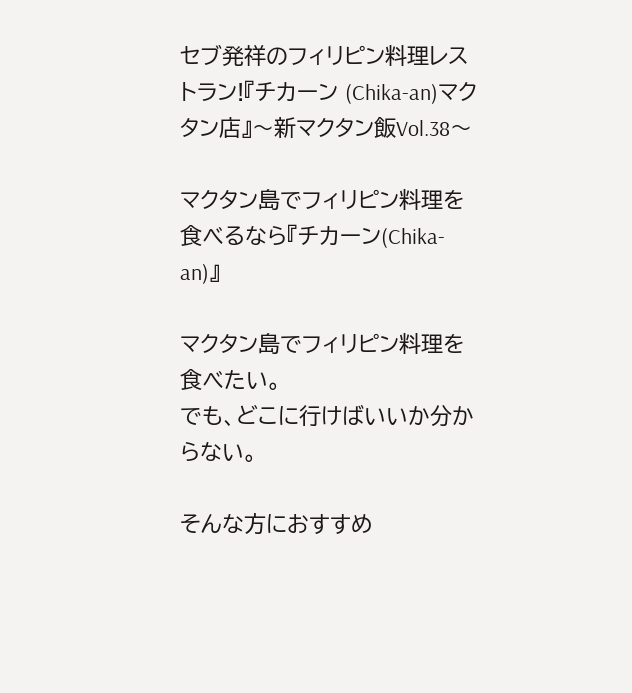セブ発祥のフィリピン料理レストラン!『チカーン (Chika-an)マクタン店』〜新マクタン飯Vol.38〜

マクタン島でフィリピン料理を食べるなら『チカーン(Chika-an)』

マクタン島でフィリピン料理を食べたい。
でも、どこに行けばいいか分からない。

そんな方におすすめ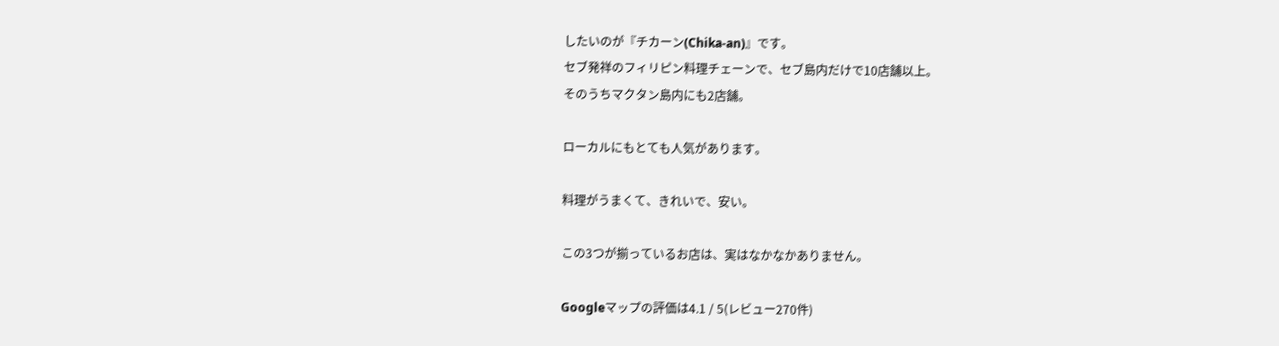したいのが『チカーン(Chika-an)』です。
セブ発祥のフィリピン料理チェーンで、セブ島内だけで10店舗以上。
そのうちマクタン島内にも2店舗。

ローカルにもとても人気があります。

料理がうまくて、きれいで、安い。

この3つが揃っているお店は、実はなかなかありません。

Googleマップの評価は4.1 / 5(レビュー270件)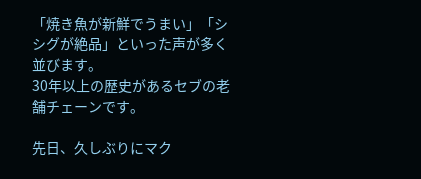「焼き魚が新鮮でうまい」「シシグが絶品」といった声が多く並びます。
30年以上の歴史があるセブの老舗チェーンです。

先日、久しぶりにマク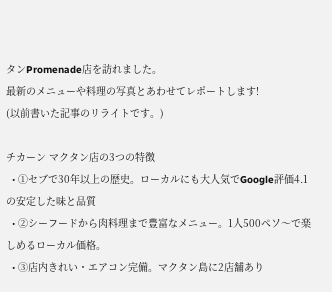タンPromenade店を訪れました。
最新のメニューや料理の写真とあわせてレポートします!
(以前書いた記事のリライトです。)

チカーン マクタン店の3つの特徴
  • ①セブで30年以上の歴史。ローカルにも大人気でGoogle評価4.1の安定した味と品質
  • ②シーフードから肉料理まで豊富なメニュー。1人500ペソ〜で楽しめるローカル価格。
  • ③店内きれい・エアコン完備。マクタン島に2店舗あり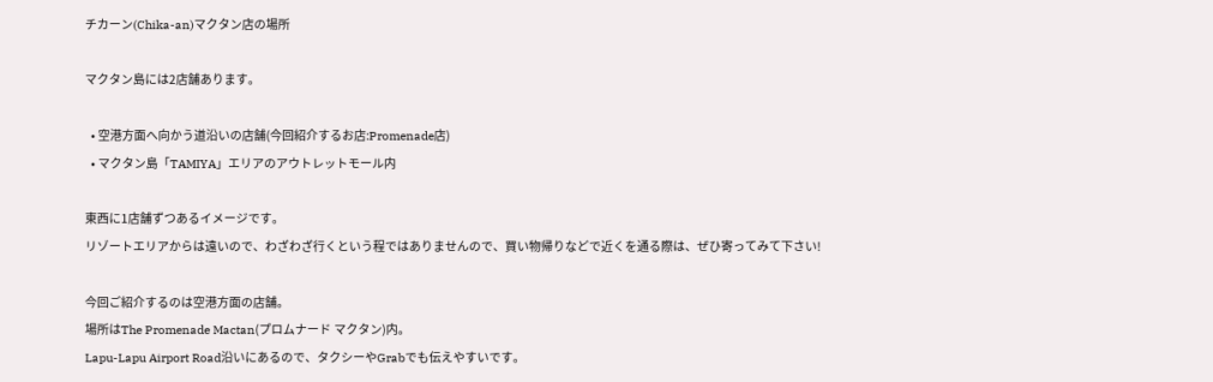チカーン(Chika-an)マクタン店の場所

マクタン島には2店舗あります。

  • 空港方面へ向かう道沿いの店舗(今回紹介するお店:Promenade店)
  • マクタン島「TAMIYA」エリアのアウトレットモール内

東西に1店舗ずつあるイメージです。
リゾートエリアからは遠いので、わざわざ行くという程ではありませんので、買い物帰りなどで近くを通る際は、ぜひ寄ってみて下さい!

今回ご紹介するのは空港方面の店舗。
場所はThe Promenade Mactan(プロムナード マクタン)内。
Lapu-Lapu Airport Road沿いにあるので、タクシーやGrabでも伝えやすいです。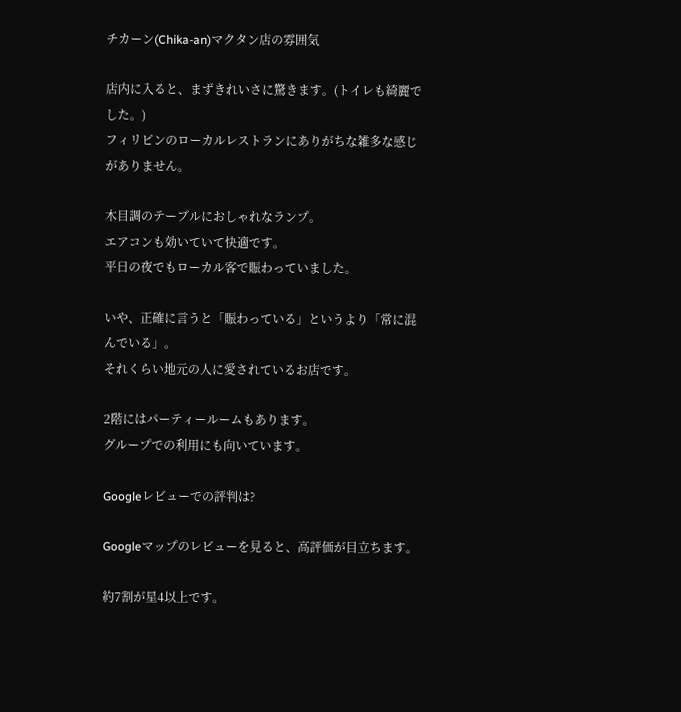チカーン(Chika-an)マクタン店の雰囲気

店内に入ると、まずきれいさに驚きます。(トイレも綺麗でした。)
フィリピンのローカルレストランにありがちな雑多な感じがありません。

木目調のテーブルにおしゃれなランプ。
エアコンも効いていて快適です。
平日の夜でもローカル客で賑わっていました。

いや、正確に言うと「賑わっている」というより「常に混んでいる」。
それくらい地元の人に愛されているお店です。

2階にはパーティールームもあります。
グループでの利用にも向いています。

Googleレビューでの評判は?

Googleマップのレビューを見ると、高評価が目立ちます。

約7割が星4以上です。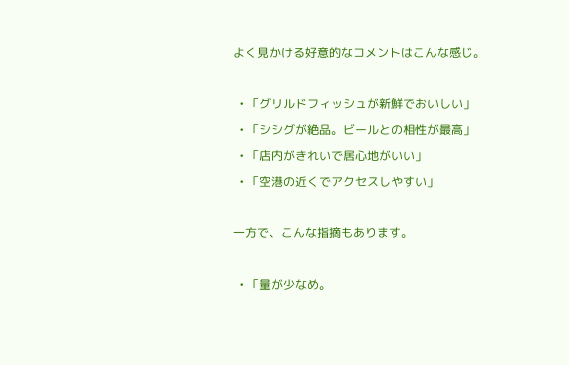よく見かける好意的なコメントはこんな感じ。

  • 「グリルドフィッシュが新鮮でおいしい」
  • 「シシグが絶品。ビールとの相性が最高」
  • 「店内がきれいで居心地がいい」
  • 「空港の近くでアクセスしやすい」

一方で、こんな指摘もあります。

  • 「量が少なめ。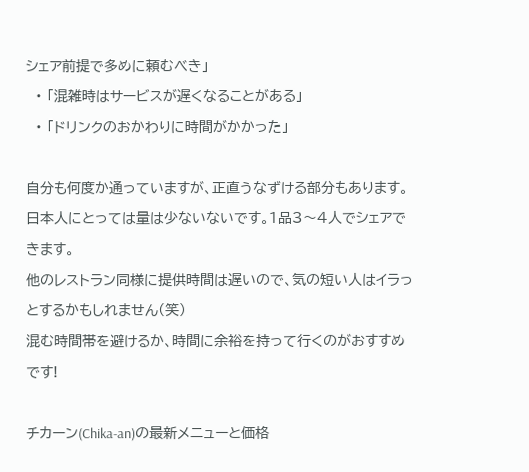シェア前提で多めに頼むべき」
  • 「混雑時はサービスが遅くなることがある」
  • 「ドリンクのおかわりに時間がかかった」

自分も何度か通っていますが、正直うなずける部分もあります。
日本人にとっては量は少ないないです。1品3〜4人でシェアできます。
他のレストラン同様に提供時間は遅いので、気の短い人はイラっとするかもしれません(笑)
混む時間帯を避けるか、時間に余裕を持って行くのがおすすめです!

チカーン(Chika-an)の最新メニューと価格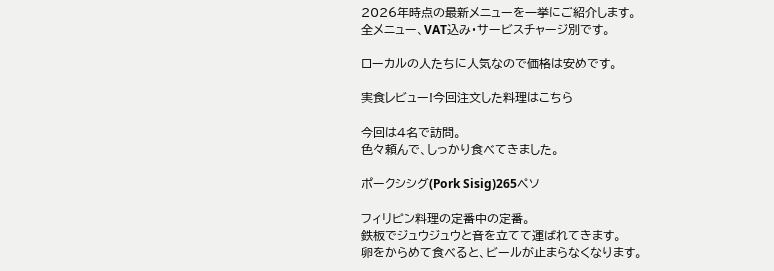2026年時点の最新メニューを一挙にご紹介します。
全メニュー、VAT込み・サービスチャージ別です。

ローカルの人たちに人気なので価格は安めです。

実食レビュー!今回注文した料理はこちら

今回は4名で訪問。
色々頼んで、しっかり食べてきました。

ポークシシグ(Pork Sisig)265ペソ

フィリピン料理の定番中の定番。
鉄板でジュウジュウと音を立てて運ばれてきます。
卵をからめて食べると、ビールが止まらなくなります。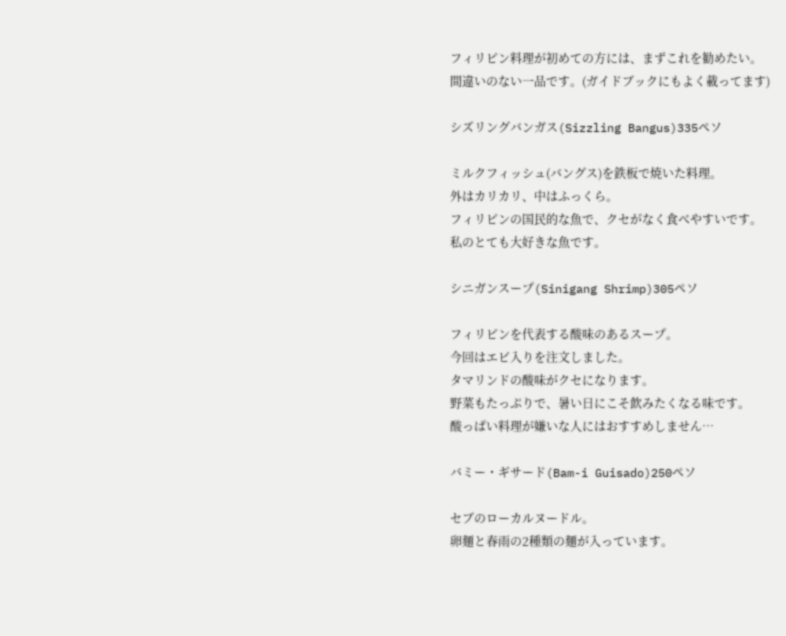フィリピン料理が初めての方には、まずこれを勧めたい。
間違いのない一品です。(ガイドブックにもよく載ってます)

シズリングバンガス(Sizzling Bangus)335ペソ

ミルクフィッシュ(バングス)を鉄板で焼いた料理。
外はカリカリ、中はふっくら。
フィリピンの国民的な魚で、クセがなく食べやすいです。
私のとても大好きな魚です。

シニガンスープ(Sinigang Shrimp)305ペソ

フィリピンを代表する酸味のあるスープ。
今回はエビ入りを注文しました。
タマリンドの酸味がクセになります。
野菜もたっぷりで、暑い日にこそ飲みたくなる味です。
酸っぱい料理が嫌いな人にはおすすめしません…

バミー・ギサード(Bam-i Guisado)250ペソ

セブのローカルヌードル。
卵麺と春雨の2種類の麺が入っています。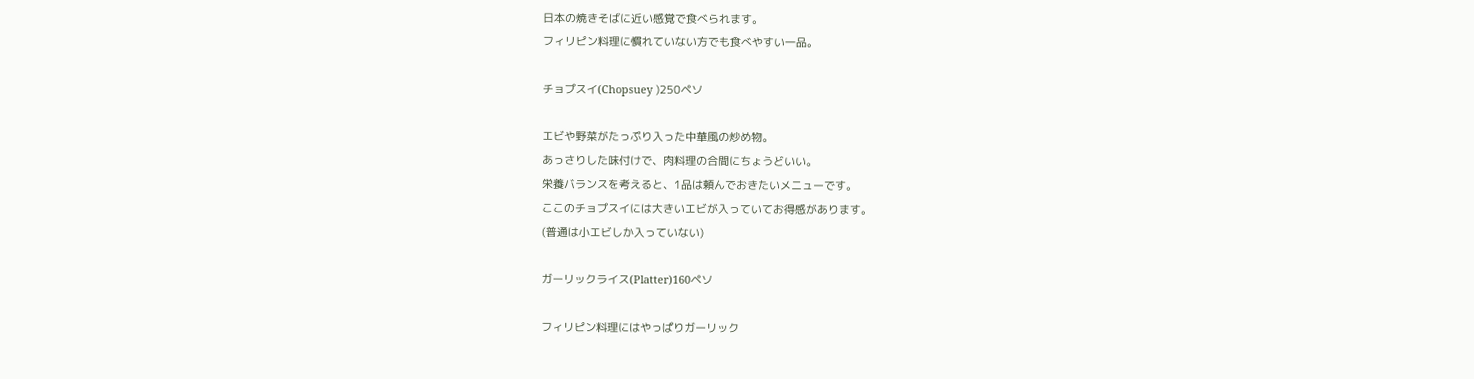日本の焼きそばに近い感覚で食べられます。
フィリピン料理に慣れていない方でも食べやすい一品。

チョプスイ(Chopsuey )250ペソ

エビや野菜がたっぷり入った中華風の炒め物。
あっさりした味付けで、肉料理の合間にちょうどいい。
栄養バランスを考えると、1品は頼んでおきたいメニューです。
ここのチョプスイには大きいエビが入っていてお得感があります。
(普通は小エビしか入っていない)

ガーリックライス(Platter)160ペソ

フィリピン料理にはやっぱりガーリック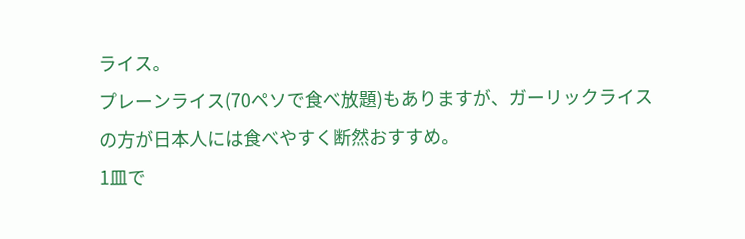ライス。
プレーンライス(70ペソで食べ放題)もありますが、ガーリックライスの方が日本人には食べやすく断然おすすめ。
1皿で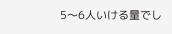5〜6人いける量でし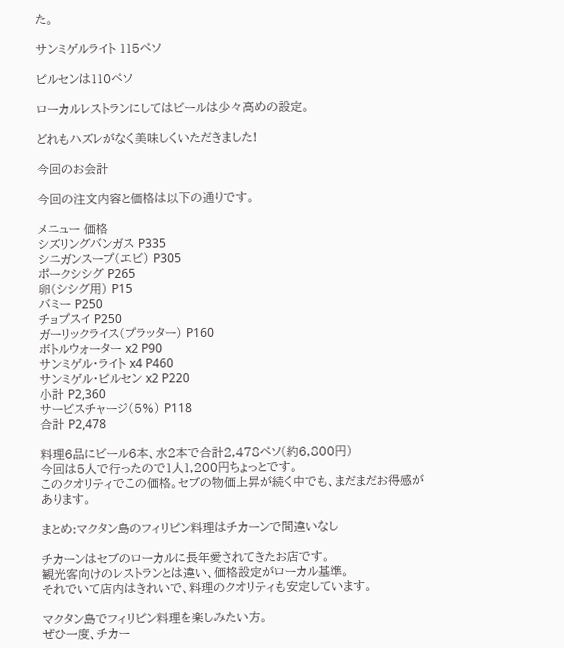た。

サンミゲルライト 115ペソ

ピルセンは110ペソ

ローカルレストランにしてはビールは少々高めの設定。

どれもハズレがなく美味しくいただきました!

今回のお会計

今回の注文内容と価格は以下の通りです。

メニュー 価格
シズリングバンガス P335
シニガンスープ(エビ) P305
ポークシシグ P265
卵(シシグ用) P15
バミー P250
チョプスイ P250
ガーリックライス(プラッター) P160
ボトルウォーター x2 P90
サンミゲル・ライト x4 P460
サンミゲル・ピルセン x2 P220
小計 P2,360
サービスチャージ(5%) P118
合計 P2,478

料理6品にビール6本、水2本で合計2,478ペソ(約6,800円)
今回は5人で行ったので1人1,200円ちょっとです。
このクオリティでこの価格。セブの物価上昇が続く中でも、まだまだお得感があります。

まとめ:マクタン島のフィリピン料理はチカーンで間違いなし

チカーンはセブのローカルに長年愛されてきたお店です。
観光客向けのレストランとは違い、価格設定がローカル基準。
それでいて店内はきれいで、料理のクオリティも安定しています。

マクタン島でフィリピン料理を楽しみたい方。
ぜひ一度、チカー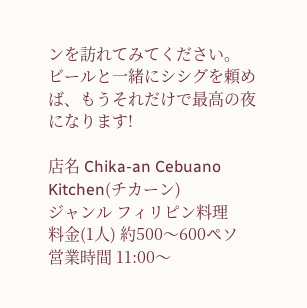ンを訪れてみてください。
ビールと一緒にシシグを頼めば、もうそれだけで最高の夜になります!

店名 Chika-an Cebuano Kitchen(チカーン)
ジャンル フィリピン料理
料金(1人) 約500〜600ペソ
営業時間 11:00〜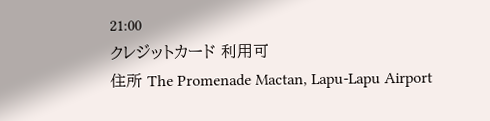21:00
クレジットカード 利用可
住所 The Promenade Mactan, Lapu-Lapu Airport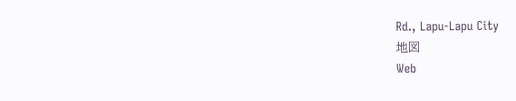Rd., Lapu-Lapu City
地図
Web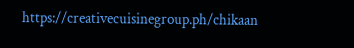https://creativecuisinegroup.ph/chikaan